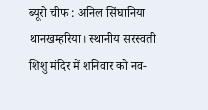ब्यूरो चीफ : अनिल सिंघानिया
थानखम्हरिया। स्थानीय सरस्वती शिशु मंदिर में शनिवार को नव-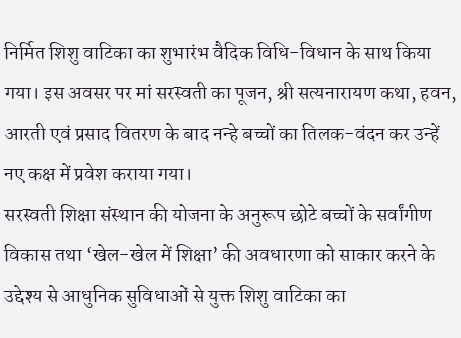निर्मित शिशु वाटिका का शुभारंभ वैदिक विधि-विधान के साथ किया गया। इस अवसर पर मां सरस्वती का पूजन, श्री सत्यनारायण कथा, हवन, आरती एवं प्रसाद वितरण के बाद नन्हे बच्चों का तिलक-वंदन कर उन्हें नए कक्ष में प्रवेश कराया गया।
सरस्वती शिक्षा संस्थान की योजना के अनुरूप छोटे बच्चों के सर्वांगीण विकास तथा ‘खेल-खेल में शिक्षा’ की अवधारणा को साकार करने के उद्देश्य से आधुनिक सुविधाओं से युक्त शिशु वाटिका का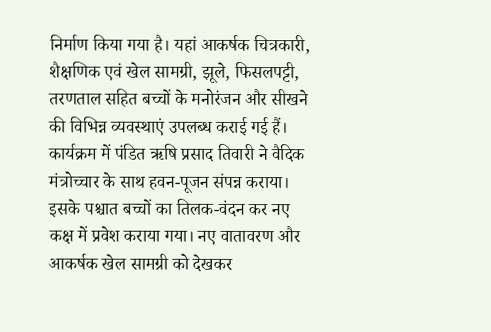निर्माण किया गया है। यहां आकर्षक चित्रकारी, शैक्षणिक एवं खेल सामग्री, झूले, फिसलपट्टी, तरणताल सहित बच्चों के मनोरंजन और सीखने की विभिन्न व्यवस्थाएं उपलब्ध कराई गई हैं।
कार्यक्रम में पंडित ऋषि प्रसाद तिवारी ने वैदिक मंत्रोच्चार के साथ हवन-पूजन संपन्न कराया। इसके पश्चात बच्चों का तिलक-वंदन कर नए कक्ष में प्रवेश कराया गया। नए वातावरण और आकर्षक खेल सामग्री को देखकर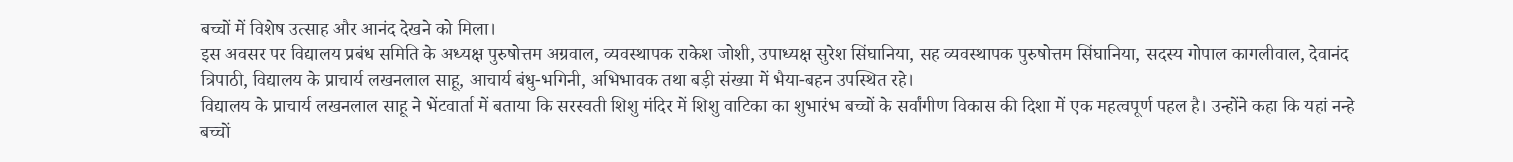बच्चों में विशेष उत्साह और आनंद देखने को मिला।
इस अवसर पर विद्यालय प्रबंध समिति के अध्यक्ष पुरुषोत्तम अग्रवाल, व्यवस्थापक राकेश जोशी, उपाध्यक्ष सुरेश सिंघानिया, सह व्यवस्थापक पुरुषोत्तम सिंघानिया, सदस्य गोपाल कागलीवाल, देवानंद त्रिपाठी, विद्यालय के प्राचार्य लखनलाल साहू, आचार्य बंधु-भगिनी, अभिभावक तथा बड़ी संख्या में भैया-बहन उपस्थित रहे।
विद्यालय के प्राचार्य लखनलाल साहू ने भेंटवार्ता में बताया कि सरस्वती शिशु मंदिर में शिशु वाटिका का शुभारंभ बच्चों के सर्वांगीण विकास की दिशा में एक महत्वपूर्ण पहल है। उन्होंने कहा कि यहां नन्हे बच्चों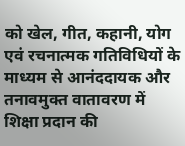को खेल, गीत, कहानी, योग एवं रचनात्मक गतिविधियों के माध्यम से आनंददायक और तनावमुक्त वातावरण में शिक्षा प्रदान की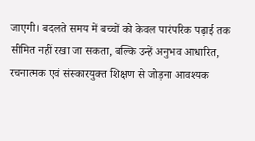जाएगी। बदलते समय में बच्चों को केवल पारंपरिक पढ़ाई तक सीमित नहीं रखा जा सकता, बल्कि उन्हें अनुभव आधारित, रचनात्मक एवं संस्कारयुक्त शिक्षण से जोड़ना आवश्यक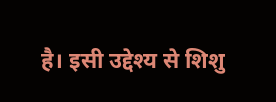है। इसी उद्देश्य से शिशु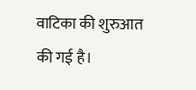वाटिका की शुरुआत की गई है।